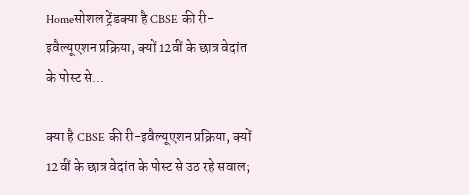Homeसोशल ट्रेंडक्या है CBSE की री-इवैल्यूएशन प्रक्रिया, क्यों 12वीं के छात्र वेदांत के पोस्ट से...

क्या है CBSE की री-इवैल्यूएशन प्रक्रिया, क्यों 12वीं के छात्र वेदांत के पोस्ट से उठ रहे सवाल;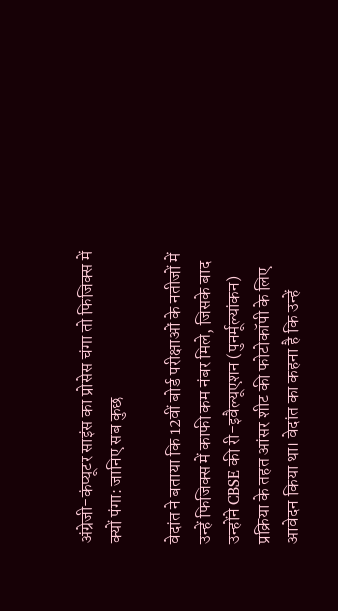अंग्रेजी-कंप्यूटर साइंस का प्रोसेस चंगा तो फिजिक्स में क्यों पंगा: जानिए सब कुछ

वेदांत ने बताया कि 12वीं बोर्ड परीक्षाओं के नतीजों में उन्हें फिजिक्स में काफी कम नंबर मिले, जिसके बाद उन्होंने CBSE की री-इवैल्यूएशन (पुनर्मूल्यांकन) प्रक्रिया के तहत आंसर शीट की फोटोकॉपी के लिए आवेदन किया था। वेदांत का कहना है कि उन्हें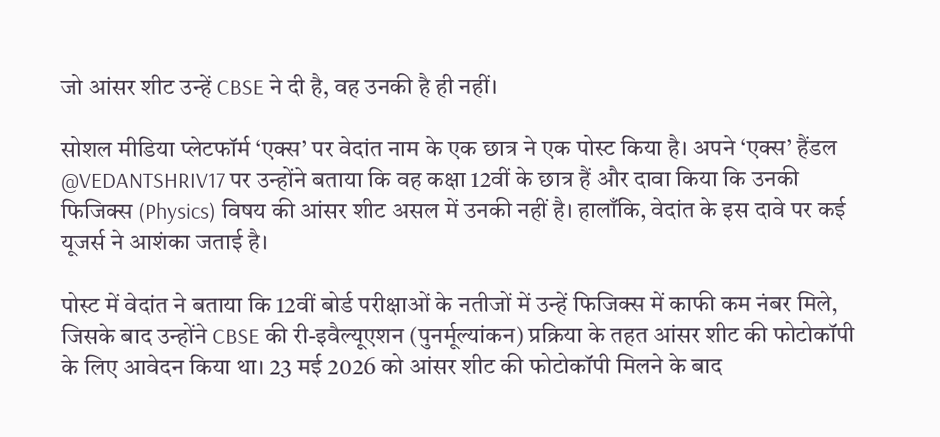जो आंसर शीट उन्हें CBSE ने दी है, वह उनकी है ही नहीं।

सोशल मीडिया प्लेटफॉर्म ‘एक्स’ पर वेदांत नाम के एक छात्र ने एक पोस्ट किया है। अपने ‘एक्स’ हैंडल @VEDANTSHRIV17 पर उन्होंने बताया कि वह कक्षा 12वीं के छात्र हैं और दावा किया कि उनकी फिजिक्स (Physics) विषय की आंसर शीट असल में उनकी नहीं है। हालाँकि, वेदांत के इस दावे पर कई यूजर्स ने आशंका जताई है।

पोस्ट में वेदांत ने बताया कि 12वीं बोर्ड परीक्षाओं के नतीजों में उन्हें फिजिक्स में काफी कम नंबर मिले, जिसके बाद उन्होंने CBSE की री-इवैल्यूएशन (पुनर्मूल्यांकन) प्रक्रिया के तहत आंसर शीट की फोटोकॉपी के लिए आवेदन किया था। 23 मई 2026 को आंसर शीट की फोटोकॉपी मिलने के बाद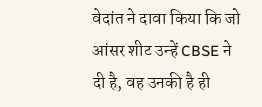वेदांत ने दावा किया कि जो आंसर शीट उन्हें CBSE ने दी है, वह उनकी है ही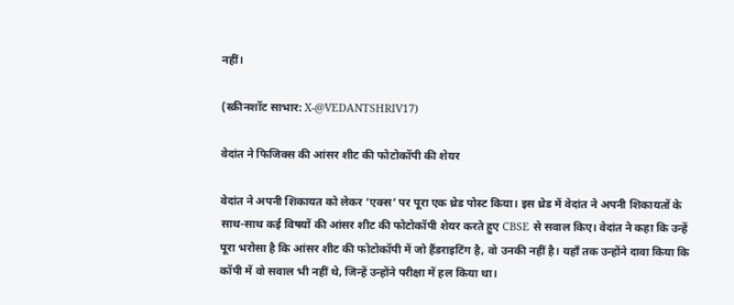नहीं।

(स्क्रीनशॉट साभार: X-@VEDANTSHRIV17)

वेदांत ने फिजिक्स की आंसर शीट की फोटोकॉपी की शेयर

वेदांत ने अपनी शिकायत को लेकर ‘एक्स’ पर पूरा एक थ्रेड पोस्ट किया। इस थ्रेड में वेदांत ने अपनी शिकायतों के साथ-साथ कई विषयों की आंसर शीट की फोटोकॉपी शेयर करते हुए CBSE से सवाल किए। वेदांत ने कहा कि उन्हें पूरा भरोसा है कि आंसर शीट की फोटोकॉपी में जो हैंडराइटिंग है, वो उनकी नहीं है। यहाँ तक उन्होंने दावा किया कि कॉपी में वो सवाल भी नहीं थे, जिन्हें उन्होंने परीक्षा में हल किया था।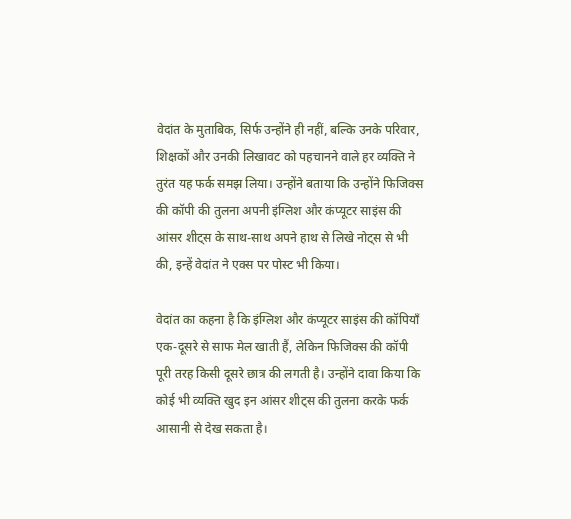वेदांत के मुताबिक, सिर्फ उन्होंने ही नहीं, बल्कि उनके परिवार, शिक्षकों और उनकी लिखावट को पहचानने वाले हर व्यक्ति ने तुरंत यह फर्क समझ लिया। उन्होंने बताया कि उन्होंने फिजिक्स की कॉपी की तुलना अपनी इंग्लिश और कंप्यूटर साइंस की आंसर शीट्स के साथ-साथ अपने हाथ से लिखे नोट्स से भी की, इन्हें वेदांत ने एक्स पर पोस्ट भी किया।

वेदांत का कहना है कि इंग्लिश और कंप्यूटर साइंस की कॉपियाँ एक-दूसरे से साफ मेल खाती हैं, लेकिन फिजिक्स की कॉपी पूरी तरह किसी दूसरे छात्र की लगती है। उन्होंने दावा किया कि कोई भी व्यक्ति खुद इन आंसर शीट्स की तुलना करके फर्क आसानी से देख सकता है।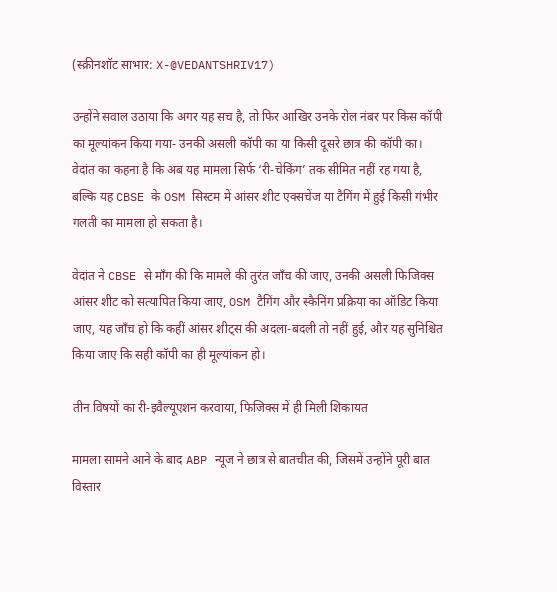(स्क्रीनशॉट साभार: X-@VEDANTSHRIV17)

उन्होंने सवाल उठाया कि अगर यह सच है, तो फिर आखिर उनके रोल नंबर पर किस कॉपी का मूल्यांकन किया गया- उनकी असली कॉपी का या किसी दूसरे छात्र की कॉपी का। वेदांत का कहना है कि अब यह मामला सिर्फ ‘री-चेकिंग’ तक सीमित नहीं रह गया है, बल्कि यह CBSE के OSM सिस्टम में आंसर शीट एक्सचेंज या टैगिंग में हुई किसी गंभीर गलती का मामला हो सकता है।

वेदांत ने CBSE से माँग की कि मामले की तुरंत जाँच की जाए, उनकी असली फिजिक्स आंसर शीट को सत्यापित किया जाए, OSM टैगिंग और स्कैनिंग प्रक्रिया का ऑडिट किया जाए, यह जाँच हो कि कहीं आंसर शीट्स की अदला-बदली तो नहीं हुई, और यह सुनिश्चित किया जाए कि सही कॉपी का ही मूल्यांकन हो।

तीन विषयों का री-इवैल्यूएशन करवाया, फिजिक्स में ही मिली शिकायत

मामला सामने आने के बाद ABP न्यूज ने छात्र से बातचीत की, जिसमें उन्होंने पूरी बात विस्तार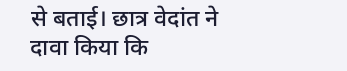से बताई। छात्र वेदांत ने दावा किया कि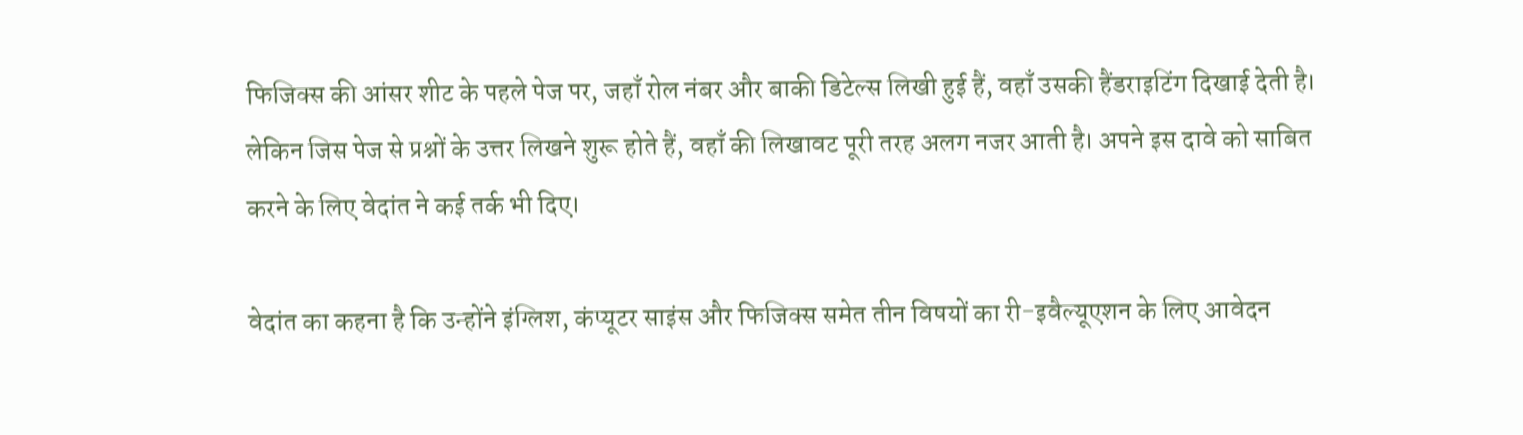फिजिक्स की आंसर शीट के पहले पेज पर, जहाँ रोल नंबर और बाकी डिटेल्स लिखी हुई हैं, वहाँ उसकी हैंडराइटिंग दिखाई देती है। लेकिन जिस पेज से प्रश्नों के उत्तर लिखने शुरू होते हैं, वहाँ की लिखावट पूरी तरह अलग नजर आती है। अपने इस दावे को साबित करने के लिए वेदांत ने कई तर्क भी दिए।

वेदांत का कहना है कि उन्होंने इंग्लिश, कंप्यूटर साइंस और फिजिक्स समेत तीन विषयों का री-इवैल्यूएशन के लिए आवेदन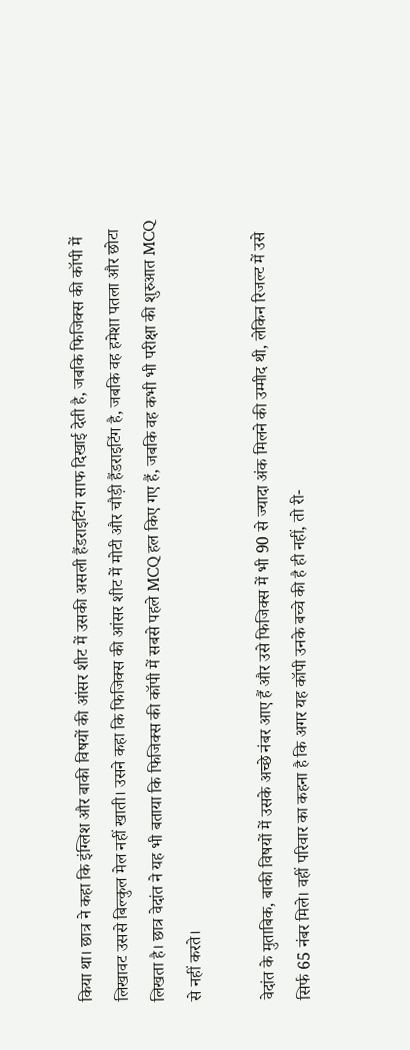किया था। छात्र ने कहा कि इंग्लिश और बाकी विषयों की आंसर शीट में उसकी असली हैंडराइटिंग साफ दिखाई देती है, जबकि फिजिक्स की कॉपी में लिखावट उससे बिल्कुल मेल नहीं खाती। उसने कहा कि फिजिक्स की आंसर शीट में मोटी और चौड़ी हैंडराइटिंग है, जबकि वह हमेशा पतला और छोटा लिखता है। छात्र वेदांत ने यह भी बताया कि फिजिक्स की कॉपी में सबसे पहले MCQ हल किए गए हैं, जबकि वह कभी भी परीक्षा की शुरुआत MCQ से नहीं करते।

वेदांत के मुताबिक, बाकी विषयों में उसके अच्छे नंबर आए हैं और उसे फिजिक्स में भी 90 से ज्यादा अंक मिलने की उम्मीद थी, लेकिन रिजल्ट में उसे सिर्फ 65 नंबर मिले। वहीं परिवार का कहना है कि अगर यह कॉपी उनके बच्चे की है ही नहीं, तो री-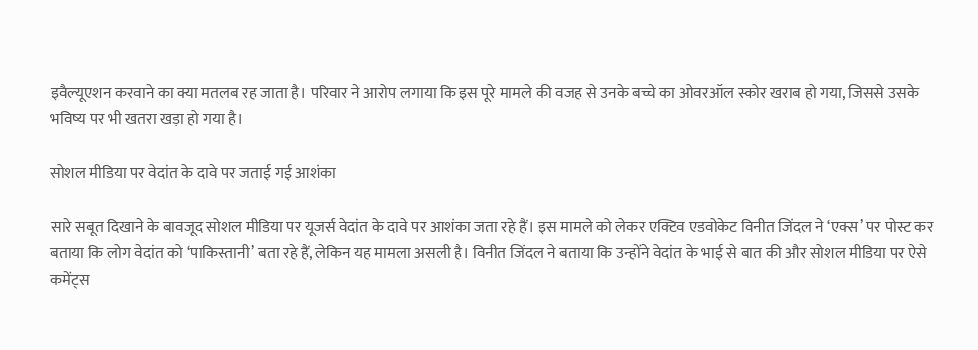इवैल्यूएशन करवाने का क्या मतलब रह जाता है। परिवार ने आरोप लगाया कि इस पूरे मामले की वजह से उनके बच्चे का ओवरऑल स्कोर खराब हो गया, जिससे उसके भविष्य पर भी खतरा खड़ा हो गया है।

सोशल मीडिया पर वेदांत के दावे पर जताई गई आशंका

सारे सबूत दिखाने के बावजूद सोशल मीडिया पर यूजर्स वेदांत के दावे पर आशंका जता रहे हैं। इस मामले को लेकर एक्टिव एडवोकेट विनीत जिंदल ने ‘एक्स’ पर पोस्ट कर बताया कि लोग वेदांत को ‘पाकिस्तानी’ बता रहे हैं, लेकिन यह मामला असली है। विनीत जिंदल ने बताया कि उन्होंने वेदांत के भाई से बात की और सोशल मीडिया पर ऐसे कमेंट्स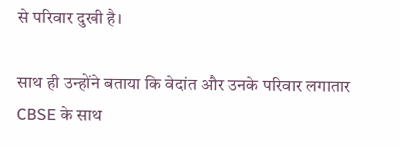से परिवार दुखी है।

साथ ही उन्होंने बताया कि वेदांत और उनके परिवार लगातार CBSE के साथ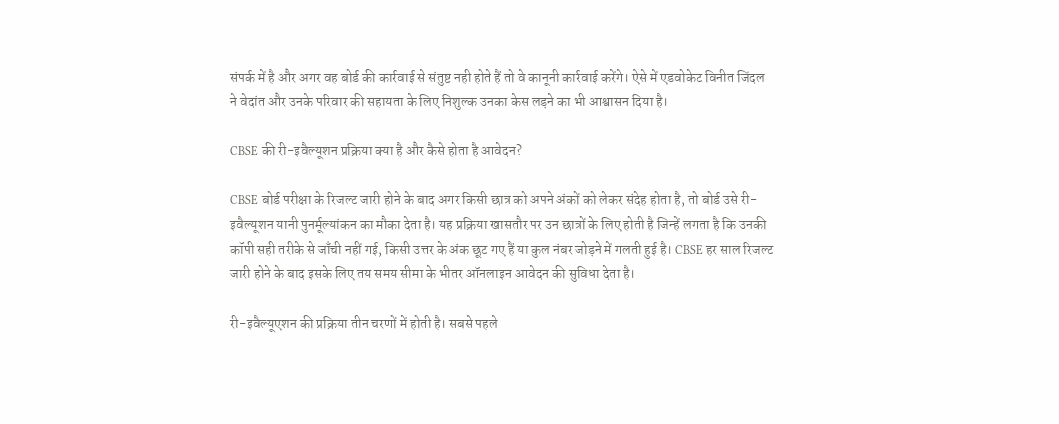संपर्क में है और अगर वह बोर्ड की कार्रवाई से संतुष्ट नही होते हैं तो वे कानूनी कार्रवाई करेंगे। ऐसे में एडवोकेट विनीत जिंदल ने वेदांत और उनके परिवार की सहायता के लिए निशुल्क उनका केस लड़ने का भी आश्वासन दिया है।

CBSE की री-इवैल्यूशन प्रक्रिया क्या है और कैसे होता है आवेदन?

CBSE बोर्ड परीक्षा के रिजल्ट जारी होने के बाद अगर किसी छात्र को अपने अंकों को लेकर संदेह होता है, तो बोर्ड उसे री-इवैल्यूशन यानी पुनर्मूल्यांकन का मौका देता है। यह प्रक्रिया खासतौर पर उन छात्रों के लिए होती है जिन्हें लगता है कि उनकी कॉपी सही तरीके से जाँची नहीं गई, किसी उत्तर के अंक छूट गए हैं या कुल नंबर जोड़ने में गलती हुई है। CBSE हर साल रिजल्ट जारी होने के बाद इसके लिए तय समय सीमा के भीतर ऑनलाइन आवेदन की सुविधा देता है।

री-इवैल्यूएशन की प्रक्रिया तीन चरणों में होती है। सबसे पहले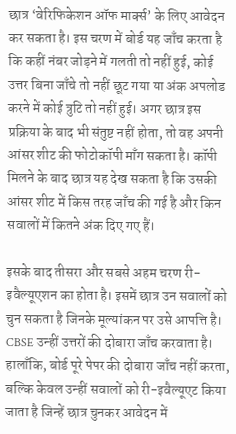छात्र ‘वेरिफिकेशन ऑफ मार्क्स’ के लिए आवेदन कर सकता है। इस चरण में बोर्ड यह जाँच करता है कि कहीं नंबर जोड़ने में गलती तो नहीं हुई, कोई उत्तर बिना जाँचे तो नहीं छूट गया या अंक अपलोड करने में कोई त्रुटि तो नहीं हुई। अगर छात्र इस प्रक्रिया के बाद भी संतुष्ट नहीं होता, तो वह अपनी आंसर शीट की फोटोकॉपी माँग सकता है। कॉपी मिलने के बाद छात्र यह देख सकता है कि उसकी आंसर शीट में किस तरह जाँच की गई है और किन सवालों में कितने अंक दिए गए हैं।

इसके बाद तीसरा और सबसे अहम चरण री-इवैल्यूएशन का होता है। इसमें छात्र उन सवालों को चुन सकता है जिनके मूल्यांकन पर उसे आपत्ति है। CBSE उन्हीं उत्तरों की दोबारा जाँच करवाता है। हालाँकि, बोर्ड पूरे पेपर की दोबारा जाँच नहीं करता, बल्कि केवल उन्हीं सवालों को री-इवैल्यूएट किया जाता है जिन्हें छात्र चुनकर आवेदन में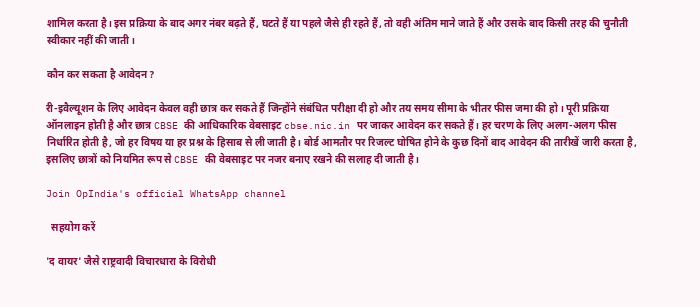शामिल करता है। इस प्रक्रिया के बाद अगर नंबर बढ़ते हैं, घटते हैं या पहले जैसे ही रहते हैं, तो वही अंतिम माने जाते हैं और उसके बाद किसी तरह की चुनौती स्वीकार नहीं की जाती।

कौन कर सकता है आवेदन?

री-इवैल्यूशन के लिए आवेदन केवल वही छात्र कर सकते हैं जिन्होंने संबंधित परीक्षा दी हो और तय समय सीमा के भीतर फीस जमा की हो। पूरी प्रक्रिया ऑनलाइन होती है और छात्र CBSE की आधिकारिक वेबसाइट cbse.nic.in पर जाकर आवेदन कर सकते हैं। हर चरण के लिए अलग-अलग फीस निर्धारित होती है, जो हर विषय या हर प्रश्न के हिसाब से ली जाती है। बोर्ड आमतौर पर रिजल्ट घोषित होने के कुछ दिनों बाद आवेदन की तारीखें जारी करता है, इसलिए छात्रों को नियमित रूप से CBSE की वेबसाइट पर नजर बनाए रखने की सलाह दी जाती है।

Join OpIndia's official WhatsApp channel

  सहयोग करें

'द वायर' जैसे राष्ट्रवादी विचारधारा के विरोधी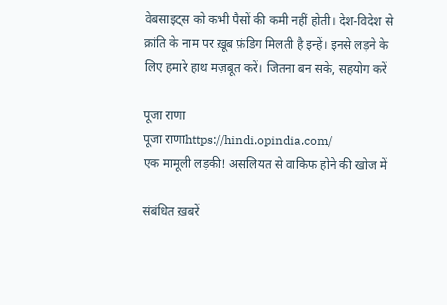वेबसाइट्स को कभी पैसों की कमी नहीं होती। देश-विदेश से क्रांति के नाम पर ख़ूब फ़ंडिग मिलती है इन्हें। इनसे लड़ने के लिए हमारे हाथ मज़बूत करें। जितना बन सके, सहयोग करें

पूजा राणा
पूजा राणाhttps://hindi.opindia.com/
एक मामूली लड़की! असलियत से वाकिफ होने की खोज में

संबंधित ख़बरें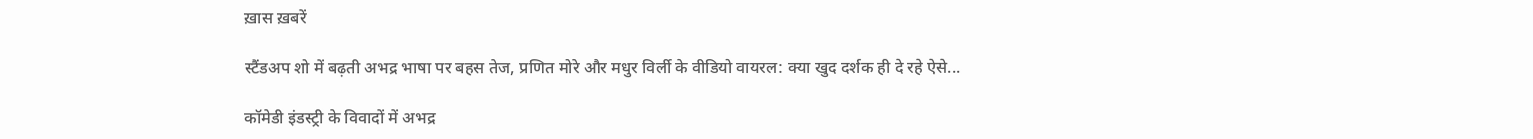ख़ास ख़बरें

स्टैंडअप शो में बढ़ती अभद्र भाषा पर बहस तेज, प्रणित मोरे और मधुर विर्ली के वीडियो वायरल: क्या खुद दर्शक ही दे रहे ऐसे...

कॉमेडी इंडस्ट्री के विवादों में अभद्र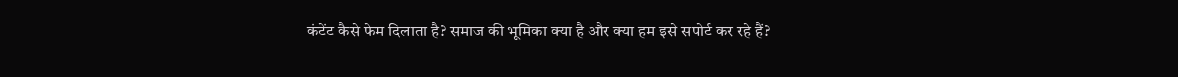कंटेंट कैसे फेम दिलाता है? समाज की भूमिका क्या है और क्या हम इसे सपोर्ट कर रहे हैं?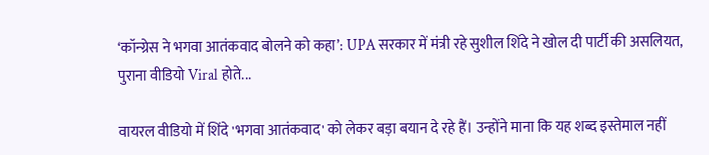‘कॉन्ग्रेस ने भगवा आतंकवाद बोलने को कहा’: UPA सरकार में मंत्री रहे सुशील शिंदे ने खोल दी पार्टी की असलियत, पुराना वीडियो Viral होते...

वायरल वीडियो में शिंदे 'भगवा आतंकवाद' को लेकर बड़ा बयान दे रहे हैं। उन्होंने माना कि यह शब्द इस्तेमाल नहीं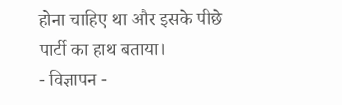होना चाहिए था और इसके पीछे पार्टी का हाथ बताया।
- विज्ञापन -